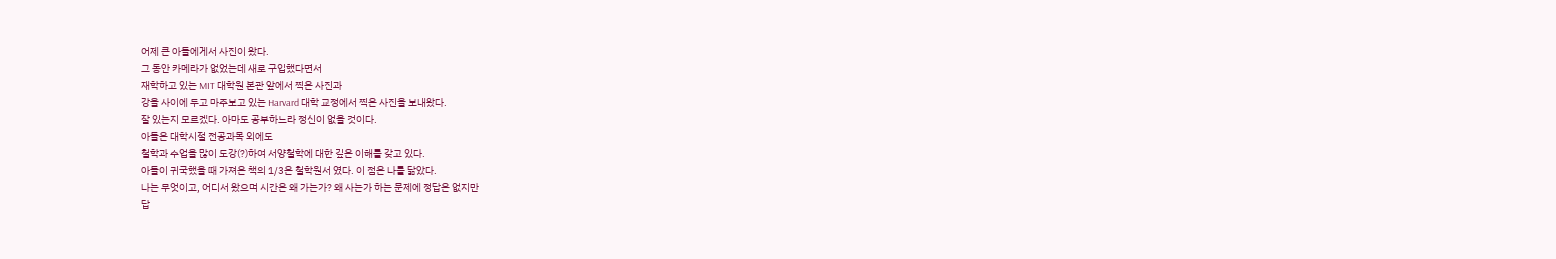어제 큰 아들에게서 사진이 왔다.
그 동안 카메라가 없었는데 새로 구입했다면서
재학하고 있는 MIT 대학원 본관 앞에서 찍은 사진과
강을 사이에 두고 마주보고 있는 Harvard 대학 교정에서 찍은 사진을 보내왔다.
잘 있는지 모르겠다. 아마도 공부하느라 정신이 없을 것이다.
아들은 대학시절 전공과목 외에도
철학과 수업을 많이 도강(?)하여 서양철학에 대한 깊은 이해를 갖고 있다.
아들이 귀국했을 때 가져온 책의 1/3은 철학원서 였다. 이 점은 나를 닮았다.
나는 무엇이고, 어디서 왔으며 시간은 왜 가는가? 왜 사는가 하는 문제에 정답은 없지만
답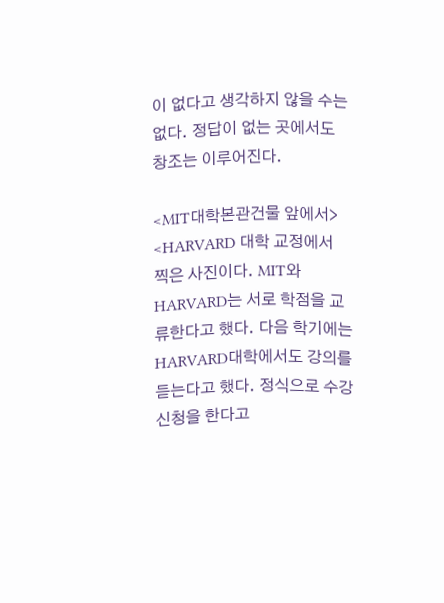이 없다고 생각하지 않을 수는 없다. 정답이 없는 곳에서도 창조는 이루어진다.

<MIT대학본관건물 앞에서>
<HARVARD 대학 교정에서 찍은 사진이다. MIT와 HARVARD는 서로 학점을 교류한다고 했다. 다음 학기에는 HARVARD대학에서도 강의를 듣는다고 했다. 정식으로 수강신청을 한다고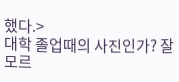했다.>
대학 졸업때의 사진인가? 잘 모르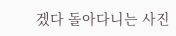겠다 돌아다니는 사진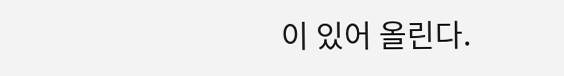이 있어 올린다.